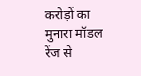करोड़ों का मुनारा मॉडल रेंज से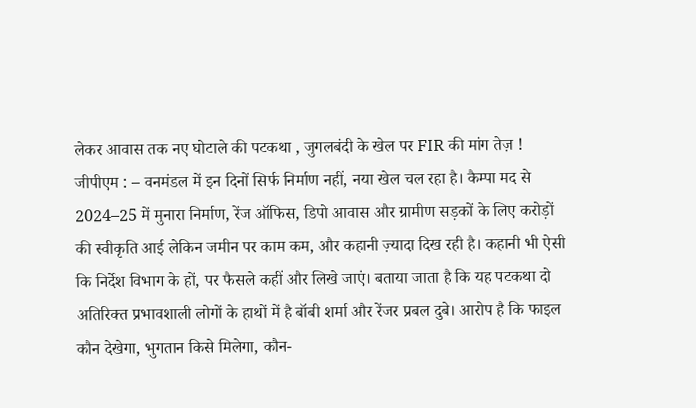लेकर आवास तक नए घोटाले की पटकथा , जुगलबंदी के खेल पर FIR की मांग तेज़ !
जीपीएम : – वनमंडल में इन दिनों सिर्फ निर्माण नहीं, नया खेल चल रहा है। कैम्पा मद से 2024–25 में मुनारा निर्माण, रेंज ऑफिस, डिपो आवास और ग्रामीण सड़कों के लिए करोड़ों की स्वीकृति आई लेकिन जमीन पर काम कम, और कहानी ज़्यादा दिख रही है। कहानी भी ऐसी कि निर्देश विभाग के हों, पर फैसले कहीं और लिखे जाएं। बताया जाता है कि यह पटकथा दो अतिरिक्त प्रभावशाली लोगों के हाथों में है बॉबी शर्मा और रेंजर प्रबल दुबे। आरोप है कि फाइल कौन देखेगा, भुगतान किसे मिलेगा, कौन-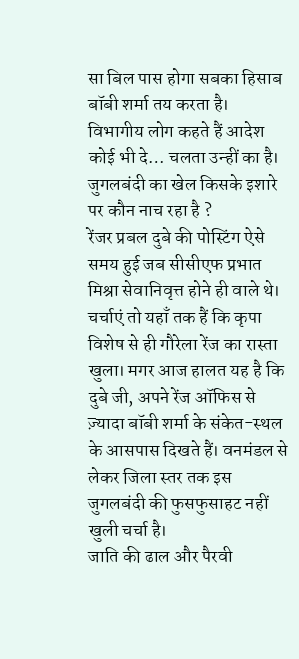सा बिल पास होगा सबका हिसाब बॉबी शर्मा तय करता है। विभागीय लोग कहते हैं आदेश कोई भी दे… चलता उन्हीं का है।
जुगलबंदी का खेल किसके इशारे पर कौन नाच रहा है ?
रेंजर प्रबल दुबे की पोस्टिंग ऐसे समय हुई जब सीसीएफ प्रभात मिश्रा सेवानिवृत्त होने ही वाले थे। चर्चाएं तो यहाँ तक हैं कि कृपा विशेष से ही गौरेला रेंज का रास्ता खुला। मगर आज हालत यह है कि दुबे जी, अपने रेंज ऑफिस से ज़्यादा बॉबी शर्मा के संकेत-स्थल के आसपास दिखते हैं। वनमंडल से लेकर जिला स्तर तक इस जुगलबंदी की फुसफुसाहट नहीं खुली चर्चा है।
जाति की ढाल और पैरवी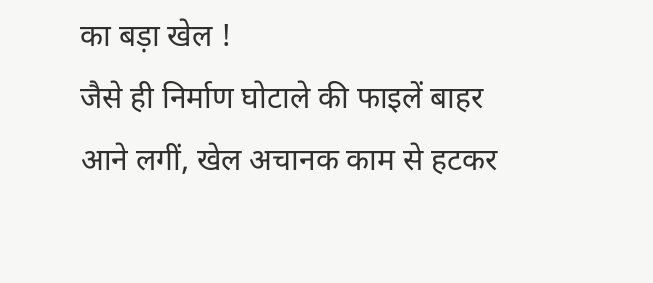का बड़ा खेल !
जैसे ही निर्माण घोटाले की फाइलें बाहर आने लगीं, खेल अचानक काम से हटकर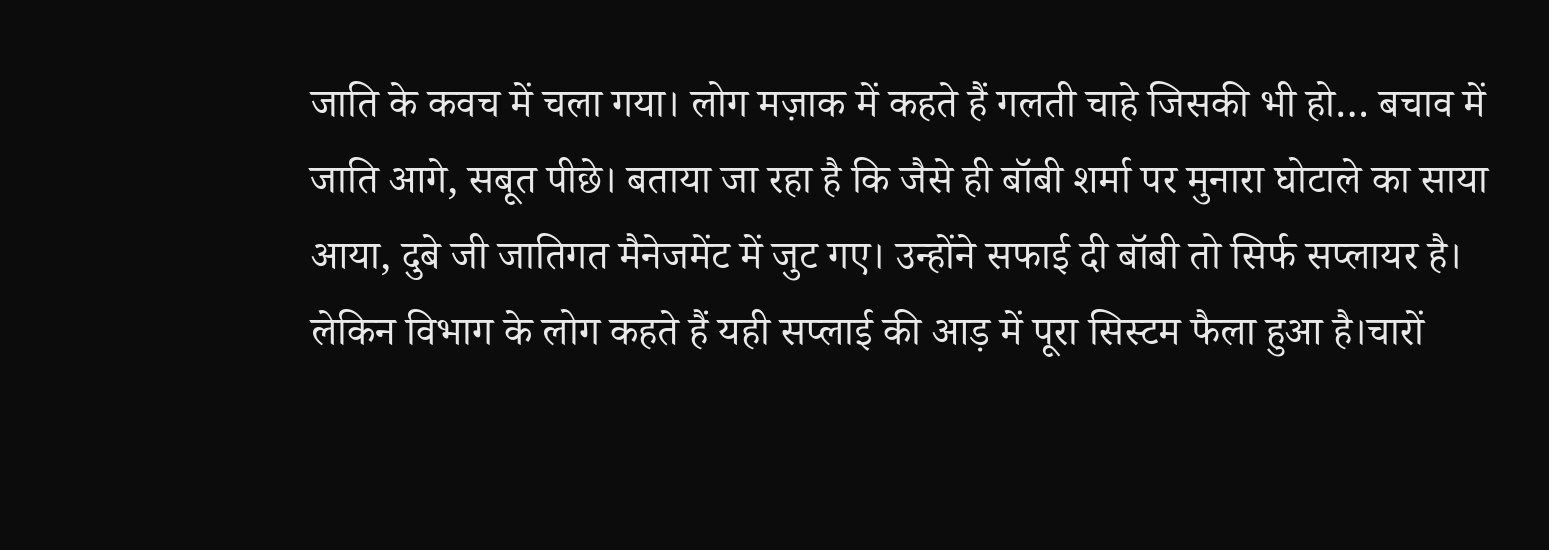जाति के कवच में चला गया। लोग मज़ाक में कहते हैं गलती चाहे जिसकी भी हो… बचाव में जाति आगे, सबूत पीछे। बताया जा रहा है कि जैसे ही बॉबी शर्मा पर मुनारा घोटाले का साया आया, दुबे जी जातिगत मैनेजमेंट में जुट गए। उन्होंने सफाई दी बॉबी तो सिर्फ सप्लायर है। लेकिन विभाग के लोग कहते हैं यही सप्लाई की आड़ में पूरा सिस्टम फैला हुआ है।चारों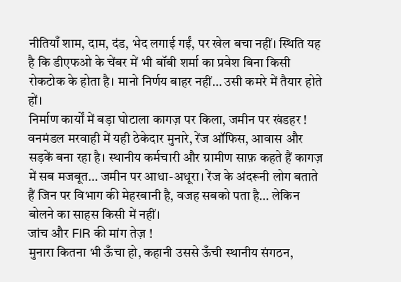नीतियाँ शाम, दाम, दंड, भेद लगाई गईं, पर खेल बचा नहीं। स्थिति यह है कि डीएफओ के चेंबर में भी बॉबी शर्मा का प्रवेश बिना किसी रोकटोक के होता है। मानो निर्णय बाहर नहीं… उसी कमरे में तैयार होते हों।
निर्माण कार्यों में बड़ा घोटाला कागज़ पर किला, जमीन पर खंडहर !
वनमंडल मरवाही में यही ठेकेदार मुनारे, रेंज ऑफिस, आवास और सड़कें बना रहा है। स्थानीय कर्मचारी और ग्रामीण साफ़ कहते हैं कागज़ में सब मजबूत… जमीन पर आधा-अधूरा। रेंज के अंदरूनी लोग बताते हैं जिन पर विभाग की मेहरबानी है, वजह सबको पता है… लेकिन बोलने का साहस किसी में नहीं।
जांच और FIR की मांग तेज़ !
मुनारा कितना भी ऊँचा हो, कहानी उससे ऊँची स्थानीय संगठन,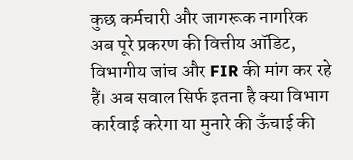कुछ कर्मचारी और जागरूक नागरिक अब पूरे प्रकरण की वित्तीय ऑडिट, विभागीय जांच और FIR की मांग कर रहे हैं। अब सवाल सिर्फ इतना है क्या विभाग कार्रवाई करेगा या मुनारे की ऊँचाई की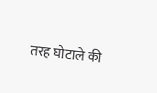तरह घोटाले की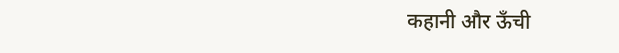कहानी और ऊँची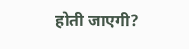होती जाएगी?